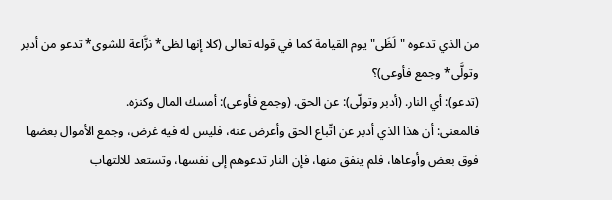من الذي تدعوه "لَظَى" يوم القيامة كما في قوله تعالى (كلا إنها لظى* نزَّاعة للشوى* تدعو من أدبر وتولَّى* وجمع فأوعى)؟
(تدعو): أي النار. (أدبر وتولّى): عن الحق. (وجمع فأوعى): أمسك المال وكنزه.
فالمعنى: أن هذا الذي أدبر عن اتّباع الحق وأعرض عنه، فليس له فيه غرض، وجمع الأموال بعضها فوق بعض وأوعاها، فلم ينفق منها، فإن النار تدعوهم إلى نفسها، وتستعد للالتهاب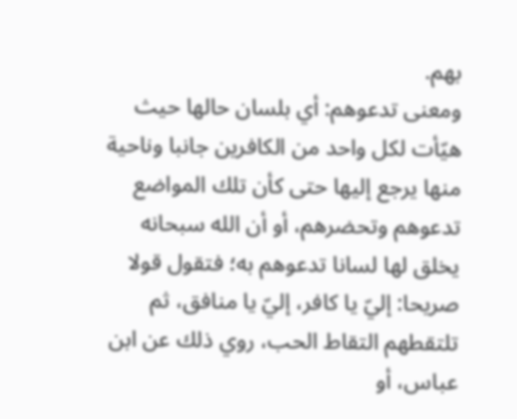بهم.
ومعنى تدعوهم: أي بلسان حالها حيث هيّأت لكل واحد من الكافرين جانبا وناحية منها يرجع إليها حتى كأن تلك المواضع تدعوهم وتحضرهم، أو أن الله سبحانه يخلق لها لسانا تدعوهم به؛ فتقول قولا صريحا: إليّ يا كافر، إليّ يا منافق، ثم تلتقطهم التقاط الحب، روي ذلك عن ابن عباس، أو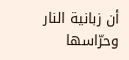أن زبانية النار وحرّاسها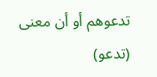تدعوهم أو أن معنى (تدعو)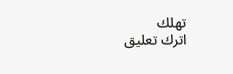تهلك
اترك تعليق